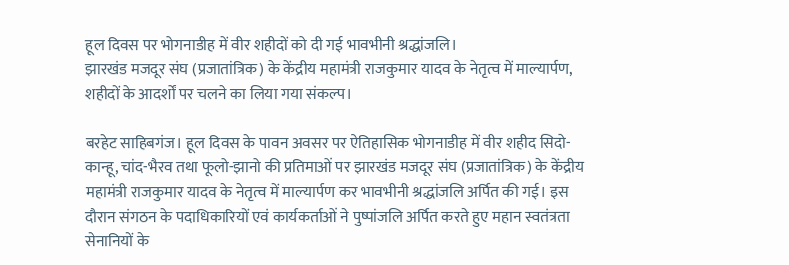हूल दिवस पर भोगनाडीह में वीर शहीदों को दी गई भावभीनी श्रद्धांजलि।
झारखंड मजदूर संघ (प्रजातांत्रिक) के केंद्रीय महामंत्री राजकुमार यादव के नेतृत्व में माल्यार्पण, शहीदों के आदर्शों पर चलने का लिया गया संकल्प।

बरहेट साहिबगंज। हूल दिवस के पावन अवसर पर ऐतिहासिक भोगनाडीह में वीर शहीद सिदो-कान्हू, चांद-भैरव तथा फूलो-झानो की प्रतिमाओं पर झारखंड मजदूर संघ (प्रजातांत्रिक) के केंद्रीय महामंत्री राजकुमार यादव के नेतृत्व में माल्यार्पण कर भावभीनी श्रद्धांजलि अर्पित की गई। इस दौरान संगठन के पदाधिकारियों एवं कार्यकर्ताओं ने पुष्पांजलि अर्पित करते हुए महान स्वतंत्रता सेनानियों के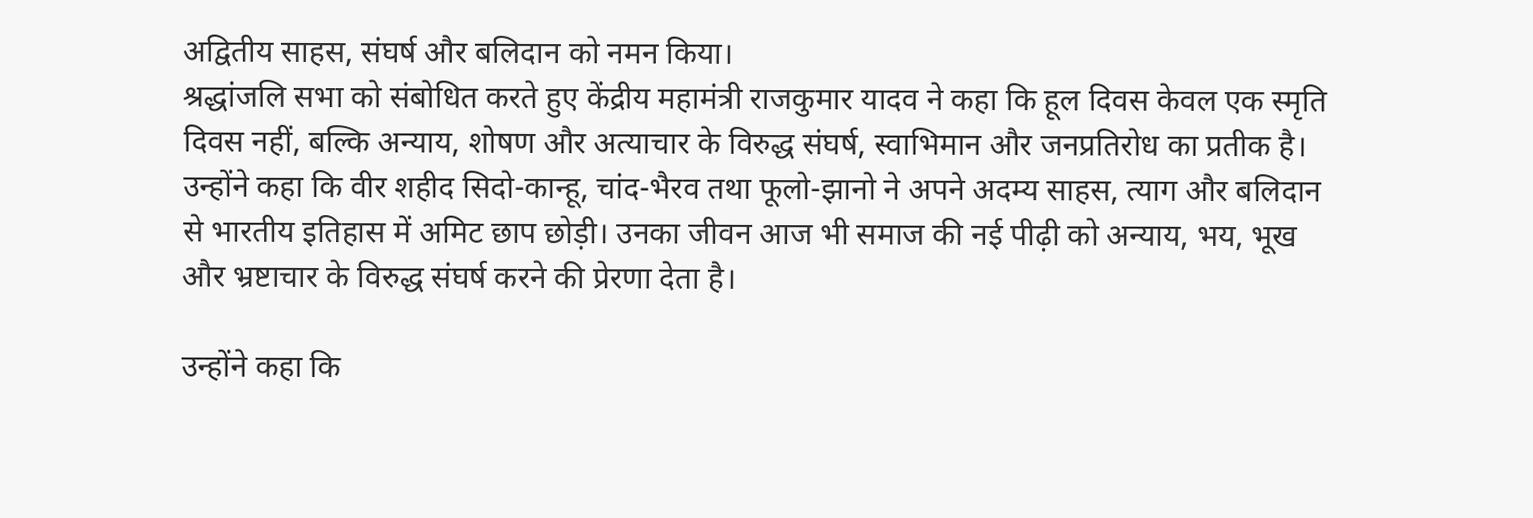अद्वितीय साहस, संघर्ष और बलिदान को नमन किया।
श्रद्धांजलि सभा को संबोधित करते हुए केंद्रीय महामंत्री राजकुमार यादव ने कहा कि हूल दिवस केवल एक स्मृति दिवस नहीं, बल्कि अन्याय, शोषण और अत्याचार के विरुद्ध संघर्ष, स्वाभिमान और जनप्रतिरोध का प्रतीक है। उन्होंने कहा कि वीर शहीद सिदो-कान्हू, चांद-भैरव तथा फूलो-झानो ने अपने अदम्य साहस, त्याग और बलिदान से भारतीय इतिहास में अमिट छाप छोड़ी। उनका जीवन आज भी समाज की नई पीढ़ी को अन्याय, भय, भूख और भ्रष्टाचार के विरुद्ध संघर्ष करने की प्रेरणा देता है।

उन्होंने कहा कि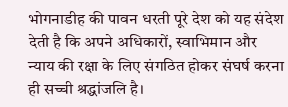भोगनाडीह की पावन धरती पूरे देश को यह संदेश देती है कि अपने अधिकारों, स्वाभिमान और न्याय की रक्षा के लिए संगठित होकर संघर्ष करना ही सच्ची श्रद्धांजलि है।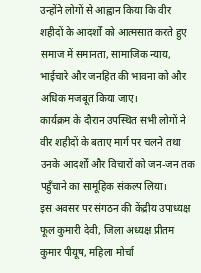उन्होंने लोगों से आह्वान किया कि वीर शहीदों के आदर्शों को आत्मसात करते हुए समाज में समानता, सामाजिक न्याय, भाईचारे और जनहित की भावना को और अधिक मजबूत किया जाए।
कार्यक्रम के दौरान उपस्थित सभी लोगों ने वीर शहीदों के बताए मार्ग पर चलने तथा उनके आदर्शों और विचारों को जन-जन तक पहुँचाने का सामूहिक संकल्प लिया।
इस अवसर पर संगठन की केंद्रीय उपाध्यक्ष फूल कुमारी देवी, जिला अध्यक्ष प्रीतम कुमार पीयूष, महिला मोर्चा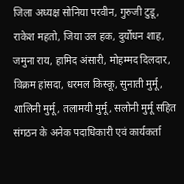जिला अध्यक्ष सोनिया परवीन, गुरुजी टुडू, राकेश महतो, जिया उल हक, दुर्योधन शाह, जमुना राय, हामिद अंसारी, मोहम्मद दिलदार, विक्रम हांसदा, धरमल किस्कू, सुनाती मुर्मू, शालिनी मुर्मू, तलामयी मुर्मू, सलोनी मुर्मू सहित संगठन के अनेक पदाधिकारी एवं कार्यकर्ता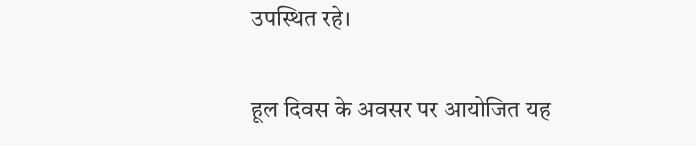उपस्थित रहे।

हूल दिवस के अवसर पर आयोजित यह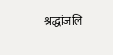श्रद्धांजलि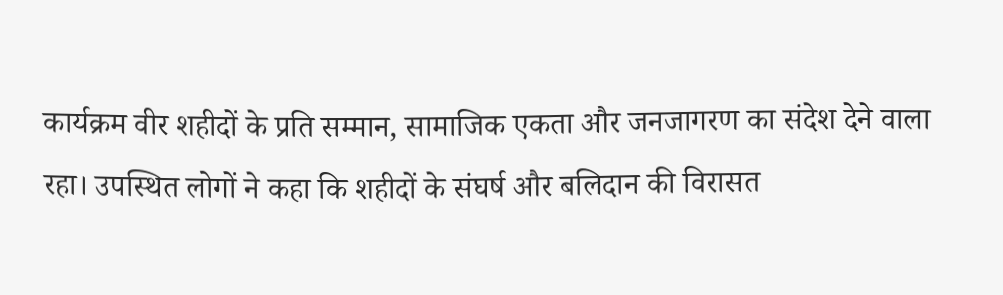कार्यक्रम वीर शहीदों के प्रति सम्मान, सामाजिक एकता और जनजागरण का संदेश देने वाला रहा। उपस्थित लोगों ने कहा कि शहीदों के संघर्ष और बलिदान की विरासत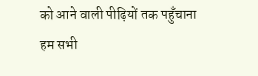को आने वाली पीढ़ियों तक पहुँचाना हम सभी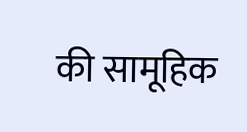की सामूहिक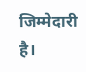जिम्मेदारी है।